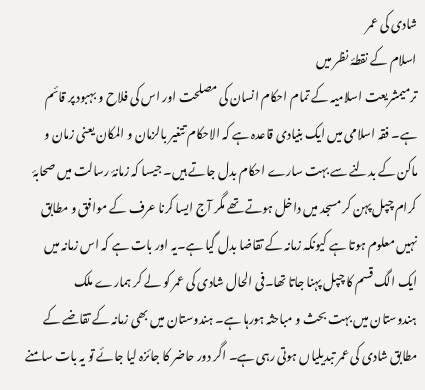شادی کی عمر
اسلام کے نقطۂ نظر میں
ترمیمشریعت اسلامیہ کے تمام احکام انسان کی مصلحت اور اس کی فلاح و بہبود پر قائم ہے۔ فقہ اسلامی میں ایک بنیادی قاعدہ ہے کہ الاحکام تتغیر بالزمان و المکان یعنی زمان و ماکن کے بدلنے سے بہت سارے احکام بدل جاتے ہیں۔ جیسا کہ زمانۂ رسالت میں صحابۂ کرام چپل پہن کر مسجد میں داخل ہوتے تھے مگر آج ایسا کرنا عرف کے موافق و مطابق نہیں معلوم ہوتا ہے کیونکہ زمانہ کے تقاضا بدل گیا ہے۔یہ اور بات ہے کہ اس زمانہ میں ایک الگ قسم کا چپل پہنا جاتا تھا۔فی الحال شادی کی عمر کو لے کر ہمارے ملک ہندوستان میں بہت بحث و مباحثہ ہورہا ہے۔ ہندوستان میں بھی زمانہ کے تقاضے کے مطابق شادی کی عمر تبدیلیاں ہوتی رہی ہے۔ اگر دور حاضر کا جائزہ لیا جائے تو یہ بات سامنے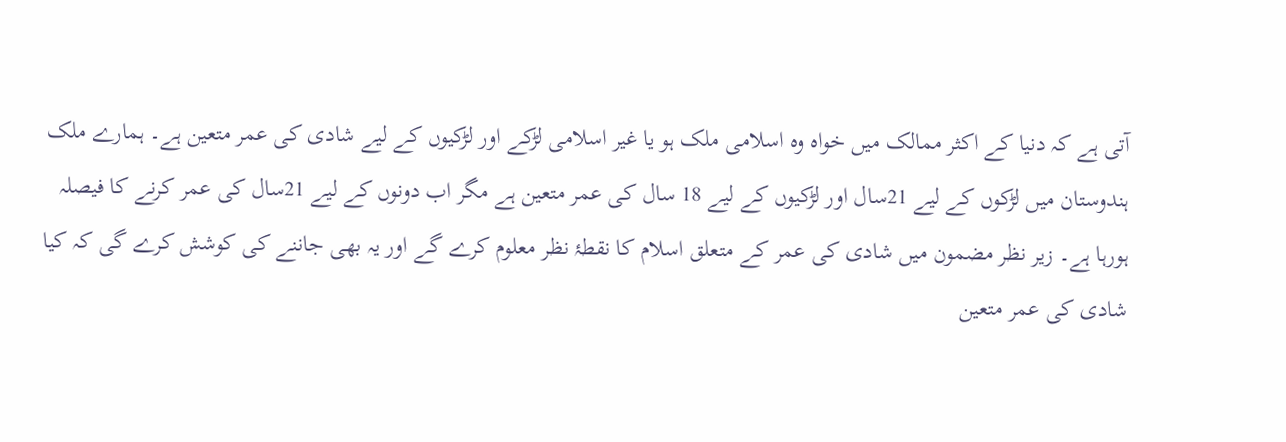آتی ہے کہ دنیا کے اکثر ممالک میں خواہ وہ اسلامی ملک ہو یا غیر اسلامی لڑکے اور لڑکیوں کے لیے شادی کی عمر متعین ہے۔ ہمارے ملک ہندوستان میں لڑکوں کے لیے 21سال اور لڑکیوں کے لیے 18 سال کی عمر متعین ہے مگر اب دونوں کے لیے 21سال کی عمر کرنے کا فیصلہ ہورہا ہے۔ زیر نظر مضمون میں شادی کی عمر کے متعلق اسلام کا نقطۂ نظر معلوم کرے گے اور یہ بھی جاننے کی کوشش کرے گی کہ کیا شادی کی عمر متعین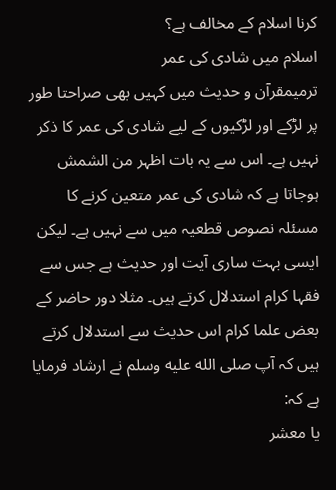کرنا اسلام کے مخالف ہے؟
اسلام میں شادی کی عمر
ترمیمقرآن و حدیث میں کہیں بھی صراحتا طور پر لڑکے اور لڑکیوں کے لیے شادی کی عمر کا ذکر نہیں ہے۔ اس سے یہ بات اظہر من الشمش ہوجاتا ہے کہ شادی کی عمر متعین کرنے کا مسئلہ نصوص قطعیہ میں سے نہیں ہے۔ لیکن ایسی بہت ساری آیت اور حدیث ہے جس سے فقہا کرام استدلال کرتے ہیں۔ مثلا دور حاضر کے بعض علما کرام اس حدیث سے استدلال کرتے ہیں کہ آپ صلى الله عليه وسلم نے ارشاد فرمایا ہے کہ:
یا معشر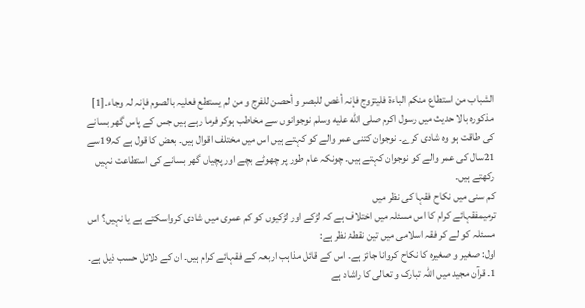الشباب من استطاع منکم الباءۃ فلیتزوج فإنہ أغص للبصر و أحصن للفرج و من لم یستطع فعلیہ بالصوم فإنہ لہ وجاء۔[1]
مذکورہ بالا حدیث میں رسول اکرم صلى الله عليه وسلم نوجوانوں سے مخاطب ہوکر فرما رہے ہیں جس کے پاس گھر بسانے کی طاقت ہو وہ شادی کرے۔ نوجوان کتنی عمر والے کو کہتے ہیں اس میں مختلف اقوال ہیں۔ بعض کا قول ہے کہ19سے 21سال کی عمر والے کو نوجوان کہتے ہیں۔ چونکہ عام طور پر چھوٹے بچے اور پچیاں گھر بسانے کی استطاعت نہیں رکھتے ہیں۔
کم سنی میں نکاح فقہا کی نظر میں
ترمیمفقہائے کرام کا اس مسئلہ میں اختلاف ہے کہ لڑکے اور لڑکیوں کو کم عمری میں شادی کرواسکتے ہے یا نہیں؟ اس مسئلہ کو لے کر فقہ اسلامی میں تین نقطۂ نظر ہے:
اول: صغیر و صغیرہ کا نکاح کروانا جائز ہے۔ اس کے قائل مذاہب اربعہ کے فقہائے کرام ہیں۔ ان کے دلائل حسب ذیل ہے۔
1۔ قرآن مجید میں اللہ تبارک و تعالی کا راشاد ہے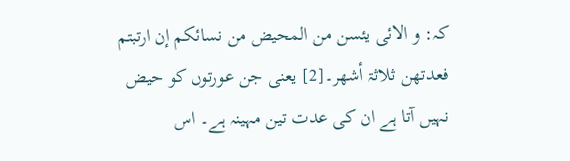کہ: و الائی یئسن من المحیض من نسائکم إن ارتبتم فعدتھن ثلاثۃ أشھر۔[2] یعنی جن عورتوں کو حیض نہیں آتا ہے ان کی عدت تین مہینہ ہے۔ اس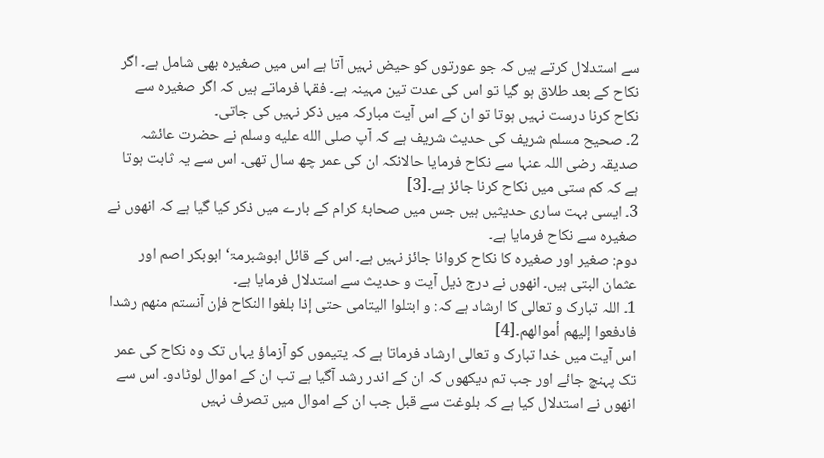سے استدلال کرتے ہیں کہ جو عورتوں کو حیض نہیں آتا ہے اس میں صغیرہ بھی شامل ہے۔ اگر نکاح کے بعد طلاق ہو گیا تو اس کی عدت تین مہینہ ہے۔ فقہا فرماتے ہیں کہ اگر صغیرہ سے نکاح کرنا درست نہیں ہوتا تو ان کے اس آیت مبارکہ میں ذکر نہیں کی جاتی۔
2۔ صحیح مسلم شریف کی حدیث شریف ہے کہ آپ صلى الله عليه وسلم نے حضرت عائشہ صدیقہ رضی اللہ عنہا سے نکاح فرمایا حالانکہ ان کی عمر چھ سال تھی۔ اس سے یہ ثابت ہوتا ہے کہ کم ستی میں نکاح کرنا جائز ہے۔[3]
3۔ ایسی بہت ساری حدیثیں ہیں جس میں صحابۂ کرام کے بارے میں ذکر کیا گیا ہے کہ انھوں نے صغیرہ سے نکاح فرمایا ہے۔
دوم: صغیر اور صغیرہ کا نکاح کروانا جائز نہیں ہے۔ اس کے قائل ابوشبرمۃ‘ ابوبکر اصم اور عثمان البتی ہیں۔ انھوں نے درج ذیل آیت و حدیث سے استدلال فرمایا ہے۔
1۔ اللہ تبارک و تعالی کا ارشاد ہے کہ: و ابتلوا الیتامی حتی إذا بلغوا النکاح فإن آنستم منھم رشدا فادفعوا إلیھم أموالھم۔[4]
اس آیت میں خدا تبارک و تعالی ارشاد فرماتا ہے کہ یتیموں کو آزماؤ یہاں تک وہ نکاح کی عمر تک پہنچ جائے اور جب تم دیکھوں کہ ان کے اندر رشد آگیا ہے تب ان کے اموال لوٹادو۔ اس سے انھوں نے استدلال کیا ہے کہ بلوغت سے قبل جب ان کے اموال میں تصرف نہیں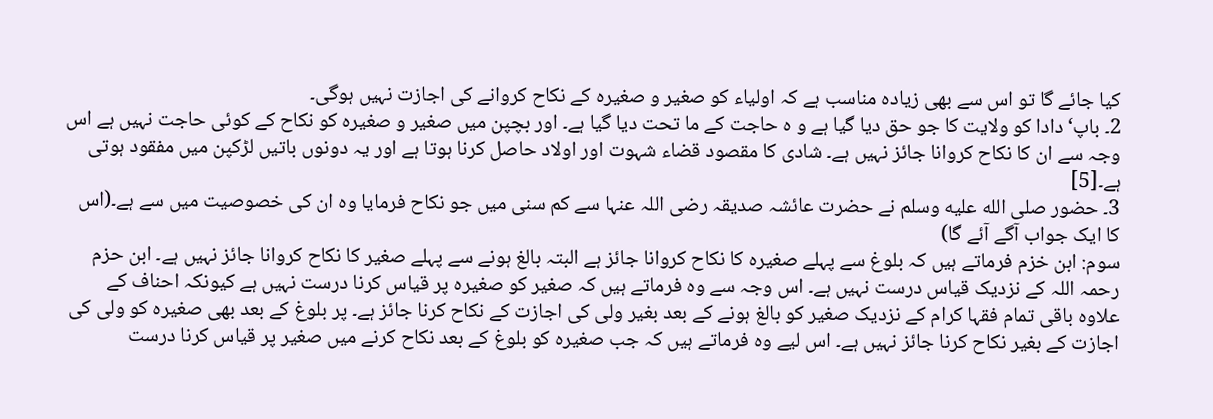کیا جائے گا تو اس سے بھی زیادہ مناسب ہے کہ اولیاء کو صغیر و صغیرہ کے نکاح کروانے کی اجازت نہیں ہوگی۔
2۔ باپ‘دادا کو ولایت کا جو حق دیا گیا ہے و ہ حاجت کے ما تحت دیا گیا ہے۔ اور بچپن میں صغیر و صغیرہ کو نکاح کے کوئی حاجت نہیں ہے اس وجہ سے ان کا نکاح کروانا جائز نہیں ہے۔ شادی کا مقصود قضاء شہوت اور اولاد حاصل کرنا ہوتا ہے اور یہ دونوں باتیں لڑکپن میں مفقود ہوتی ہے۔[5]
3۔ حضور صلى الله عليه وسلم نے حضرت عائشہ صدیقہ رضی اللہ عنہا سے کم سنی میں جو نکاح فرمایا وہ ان کی خصوصیت میں سے ہے۔(اس کا ایک جواب آگے آئے گا)
سوم: ابن خزم فرماتے ہیں کہ بلوغ سے پہلے صغیرہ کا نکاح کروانا جائز ہے البتہ بالغ ہونے سے پہلے صغیر کا نکاح کروانا جائز نہیں ہے۔ ابن حزم رحمہ اللہ کے نزدیک قیاس درست نہیں ہے۔ اس وجہ سے وہ فرماتے ہیں کہ صغیر کو صغیرہ پر قیاس کرنا درست نہیں ہے کیونکہ احناف کے علاوہ باقی تمام فقہا کرام کے نزدیک صغیر کو بالغ ہونے کے بعد بغیر ولی کی اجازت کے نکاح کرنا جائز ہے۔ پر بلوغ کے بعد بھی صغیرہ کو ولی کی اجازت کے بغیر نکاح کرنا جائز نہیں ہے۔ اس لیے وہ فرماتے ہیں کہ جب صغیرہ کو بلوغ کے بعد نکاح کرنے میں صغیر پر قیاس کرنا درست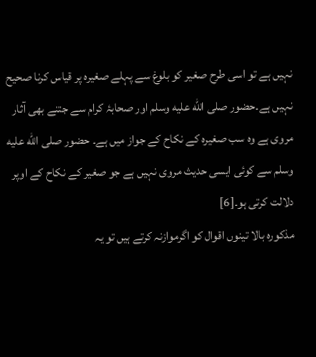نہیں ہے تو اسی طرح صغیر کو بلوغ سے پہلے صغیرہ پر قیاس کرنا صحیح نہیں ہے۔حضور صلى الله عليه وسلم اور صحابۂ کرام سے جتنے بھی آثار مروی ہے وہ سب صغیرہ کے نکاح کے جواز میں ہے۔ حضور صلى الله عليه وسلم سے کوئی ایسی حدیث مروی نہیں ہے جو صغیر کے نکاح کے اوپر دلالت کرتی ہو۔[6]
مذکورہ بالا تینوں اقوال کو اگرموازنہ کرتے ہیں تو یہ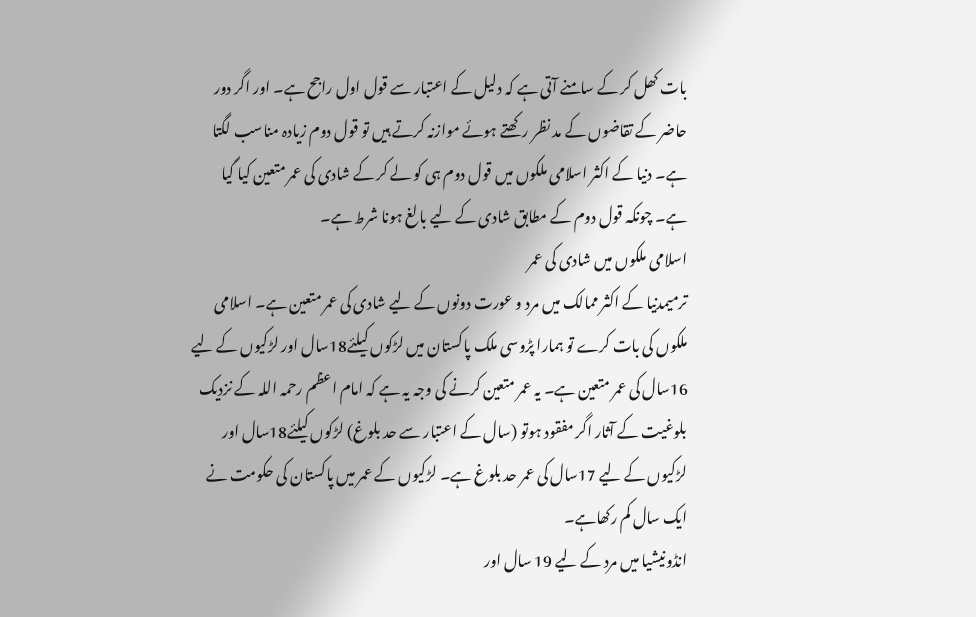بات کھل کر کے سامنے آتی ہے کہ دلیل کے اعتبار سے قول اول راجح ہے۔ اور اگر دور حاضر کے تقاضوں کے مد نظر رکھتے ہوئے موازنہ کرتے ہیں تو قول دوم زیادہ مناسب لگتا ہے۔ دنیا کے اکثر اسلامی ملکوں میں قول دوم ہی کو لے کر کے شادی کی عمر متعین کیا گیا ہے۔ چونکہ قول دوم کے مطابق شادی کے لیے بالغ ہونا شرط ہے۔
اسلامی ملکوں میں شادی کی عمر
ترمیمدنیا کے اکثر ممالک میں مرد و عورت دونوں کے لیے شادی کی عمر متعین ہے۔ اسلامی ملکوں کی بات کرے تو ہمارا پڑوسی ملک پاکستان میں لڑکوں کیلئے18سال اور لڑکیوں کے لیے 16سال کی عمر متعین ہے۔ یہ عمر متعین کرنے کی وجہ یہ ہے کہ امام اعظم رحمہ اللہ کے نزدیک بلوغیت کے آثار اگر مفقود ہوتو (سال کے اعتبار سے حد بلوغ) لڑکوں کیلئے18سال اور لڑکیوں کے لیے 17سال کی عمر حد بلوغ ہے۔ لڑکیوں کے عمر میں پاکستان کی حکومت نے ایک سال کم رکھاہے۔
انڈونیشیا میں مرد کے لیے 19 سال اور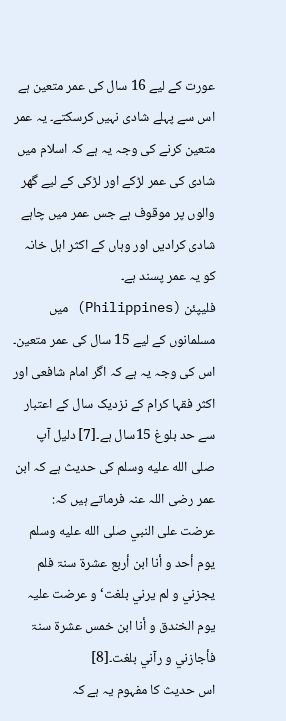عورت کے لیے 16 سال کی عمر متعین ہے اس سے پہلے شادی نہیں کرسکتے۔ یہ عمر متعین کرنے کی وجہ یہ ہے کہ اسلام میں شادی کی عمر لڑکے اور لڑکی کے لیے گھر والوں پر موقوف ہے جس عمر میں چاہے شادی کرادیں اور وہاں کے اکثر اہل خانہ کو یہ عمر پسند ہے۔
فلیپئن (Philippines) میں مسلمانوں کے لیے 15 سال کی عمر متعین۔ اس کی وجہ یہ ہے کہ اگر امام شافعی اور اکثر فقہا کرام کے نزدیک سال کے اعتبار سے حد بلوغ 15سال ہے۔[7] دلیل آپ صلى الله عليه وسلم کی حدیث ہے کہ ابن عمر رضی اللہ عنہ فرماتے ہیں کہ:
عرضت علی النبي صلى الله عليه وسلم یوم أحد و أنا ابن أربع عشرۃ سنۃ فلم یجزني و لم یرني بلغت‘ و عرضت علیہ یوم الخندق و أنا ابن خمس عشرۃ سنۃ فأجازني و رآني بلغت۔[8]
اس حدیث کا مفہوم یہ ہے کہ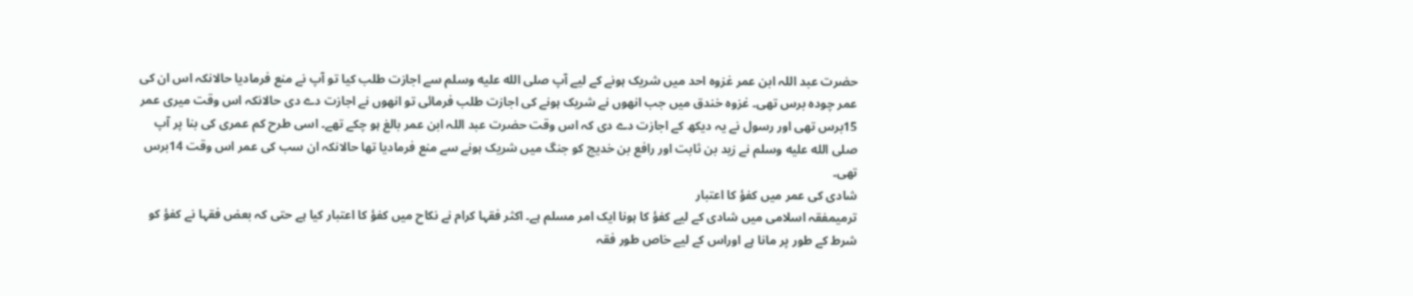حضرت عبد اللہ ابن عمر غزوہ احد میں شریک ہونے کے لیے آپ صلى الله عليه وسلم سے اجازت طلب کیا تو آپ نے منع فرمادیا حالانکہ اس ان کی عمر چودہ برس تھی۔ غزوہ خندق میں جب انھوں نے شریک ہونے کی اجازت طلب فرمائی تو انھوں نے اجازت دے دی حالانکہ اس وقت میری عمر 15برس تھی اور رسول نے یہ دیکھ کے اجازت دے دی کہ اس وقت حضرت عبد اللہ ابن عمر بالغ ہو چکے تھے۔ اسی طرح کم عمری کی بنا پر آپ صلى الله عليه وسلم نے زید بن ثابت اور رافع بن خدیج کو جنگ میں شریک ہونے سے منع فرمادیا تھا حالانکہ ان سب کی عمر اس وقت 14برس تھی۔
شادی کی عمر میں کفؤ کا اعتبار
ترمیمفقہ اسلامی میں شادی کے لیے کفؤ کا ہونا ایک امر مسلم ہے۔ اکثر فقہا کرام نے نکاح میں کفؤ کا اعتبار کیا ہے حتی کہ بعض فقہا نے کفؤ کو شرط کے طور پر مانا ہے اوراس کے لیے خاص طور فقہ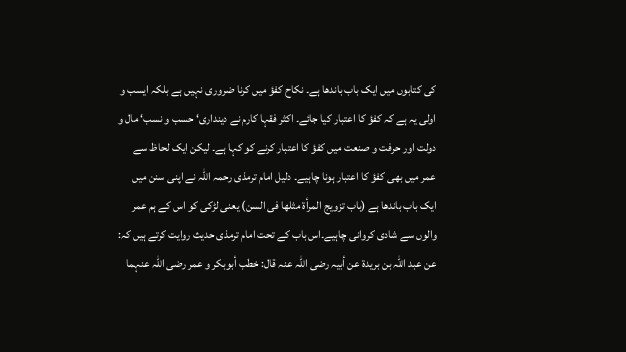کی کتابوں میں ایک باب باندھا ہے۔ نکاح کفؤ میں کرنا ضروری نہیں ہے بلکہ ایسب و اولی یہ ہے کہ کفؤ کا اعتبار کیا جائے۔ اکثر فقہا کارم نے دینداری‘ حسب و نسب‘ مال و دولت اور حرفت و صنعت میں کفؤ کا اعتبار کرنے کو کہا ہے۔ لیکن ایک لحاظ سے عمر میں بھی کفؤ کا اعتبار ہونا چاہیے۔ دلیل امام ترمذی رحمہ اللہ نے اپنی سنن میں ایک باب باندھا ہے (باب تزویج المرأۃ مثلھا فی السن) یعنی لڑکی کو اس کے ہم عمر والوں سے شادی کروانی چاہیے۔اس باب کے تحت امام ترمذی حدیث روایت کرتے ہیں کہ:
عن عبد اللہ بن بریدۃ عن أبیہ رضی اللہ عنہ قال: خطب أبوبکر و عمر رضی اللہ عنہما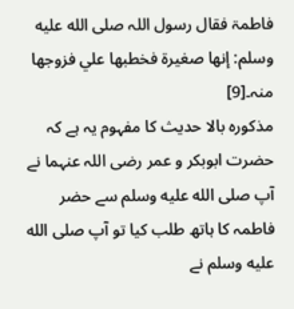فاطمۃ فقال رسول اللہ صلى الله عليه وسلم: إنھا صغیرۃ فخطبھا علي فزوجھا منہ۔[9]
مذکورہ بالا حدیث کا مفہوم یہ ہے کہ حضرت ابوبکر و عمر رضی اللہ عنہما نے آپ صلى الله عليه وسلم سے حضر فاطمہ کا ہاتھ طلب کیا تو آپ صلى الله عليه وسلم نے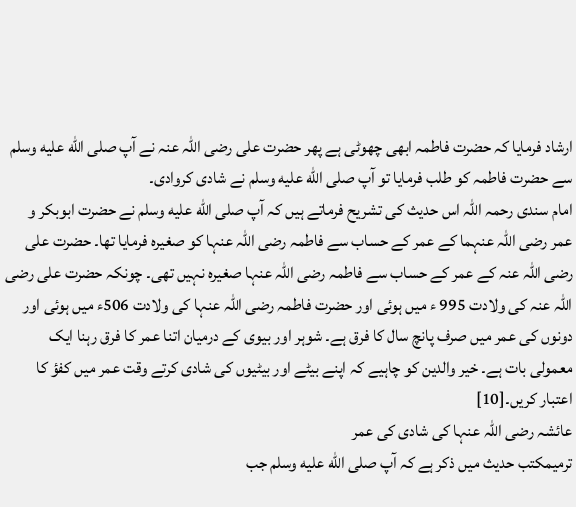ارشاد فرمایا کہ حضرت فاطمہ ابھی چھوٹی ہے پھر حضرت علی رضی اللہ عنہ نے آپ صلى الله عليه وسلم سے حضرت فاطمہ کو طلب فرمایا تو آپ صلى الله عليه وسلم نے شادی کروادی۔
امام سندی رحمہ اللہ اس حدیث کی تشریح فرماتے ہیں کہ آپ صلى الله عليه وسلم نے حضرت ابوبکر و عمر رضی اللہ عنہما کے عمر کے حساب سے فاطمہ رضی اللہ عنہا کو صغیرہ فرمایا تھا۔ حضرت علی رضی اللہ عنہ کے عمر کے حساب سے فاطمہ رضی اللہ عنہا صغیرہ نہیں تھی۔ چونکہ حضرت علی رضی اللہ عنہ کی ولادت 995 ء میں ہوئی اور حضرت فاطمہ رضی اللہ عنہا کی ولادت 506ء میں ہوئی اور دونوں کی عمر میں صرف پانچ سال کا فرق ہے۔ شوہر اور بیوی کے درمیان اتنا عمر کا فرق رہنا ایک معمولی بات ہے۔ خیر والدین کو چاہیے کہ اپنے بیٹے اور بیٹیوں کی شادی کرتے وقت عمر میں کفؤ کا اعتبار کریں۔[10]
عائشہ رضی اللہ عنہا کی شادی کی عمر
ترمیمکتب حدیث میں ذکر ہے کہ آپ صلى الله عليه وسلم جب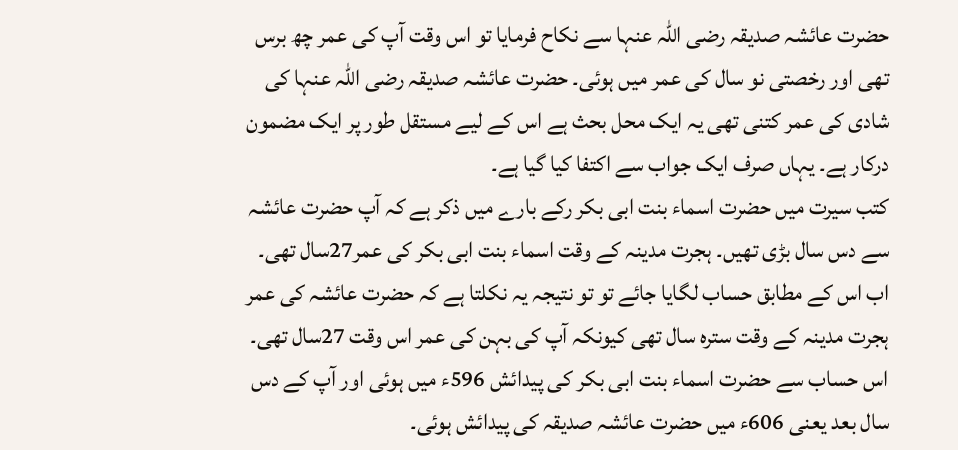حضرت عائشہ صدیقہ رضی اللہ عنہا سے نکاح فرمایا تو اس وقت آپ کی عمر چھ برس تھی اور رخصتی نو سال کی عمر میں ہوئی۔ حضرت عائشہ صدیقہ رضی اللہ عنہا کی شادی کی عمر کتنی تھی یہ ایک محل بحث ہے اس کے لیے مستقل طور پر ایک مضمون درکار ہے۔ یہاں صرف ایک جواب سے اکتفا کیا گیا ہے۔
کتب سیرت میں حضرت اسماء بنت ابی بکر رکے بارے میں ذکر ہے کہ آپ حضرت عائشہ سے دس سال بڑی تھیں۔ ہجرت مدینہ کے وقت اسماء بنت ابی بکر کی عمر27سال تھی۔ اب اس کے مطابق حساب لگایا جائے تو تو نتیجہ یہ نکلتا ہے کہ حضرت عائشہ کی عمر ہجرت مدینہ کے وقت سترہ سال تھی کیونکہ آپ کی بہن کی عمر اس وقت 27سال تھی۔ اس حساب سے حضرت اسماء بنت ابی بکر کی پیدائش 596ء میں ہوئی اور آپ کے دس سال بعد یعنی 606ء میں حضرت عائشہ صدیقہ کی پیدائش ہوئی۔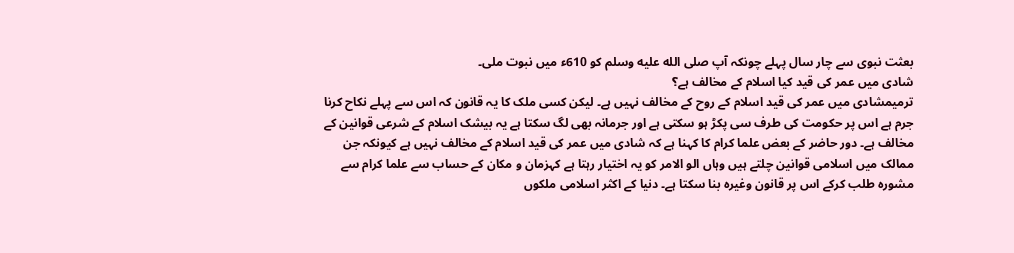بعثت نبوی سے چار سال پہلے چونکہ آپ صلى الله عليه وسلم کو 610ء میں نبوت ملی۔
شادی میں عمر کی قید کیا اسلام کے مخالف ہے؟
ترمیمشادی میں عمر کی قید اسلام کے روح کے مخالف نہیں ہے۔ لیکن کسی ملک کا یہ قانون کہ اس سے پہلے نکاح کرنا جرم ہے اس پر حکومت کی طرف سی پکڑ ہو سکتی ہے اور جرمانہ بھی لگ سکتا ہے یہ بیشک اسلام کے شرعی قوانین کے مخالف ہے۔ دور حاضر کے بعض علما کرام کا کہنا ہے کہ شادی میں عمر کی قید اسلام کے مخالف نہیں ہے کیونکہ جن ممالک میں اسلامی قوانین چلتے ہیں وہاں الو الامر کو یہ اختیار رہتا ہے کہزمان و مکان کے حساب سے علما کرام سے مشورہ طلب کرکے اس پر قانون وغیرہ بنا سکتا ہے۔ دنیا کے اکثر اسلامی ملکوں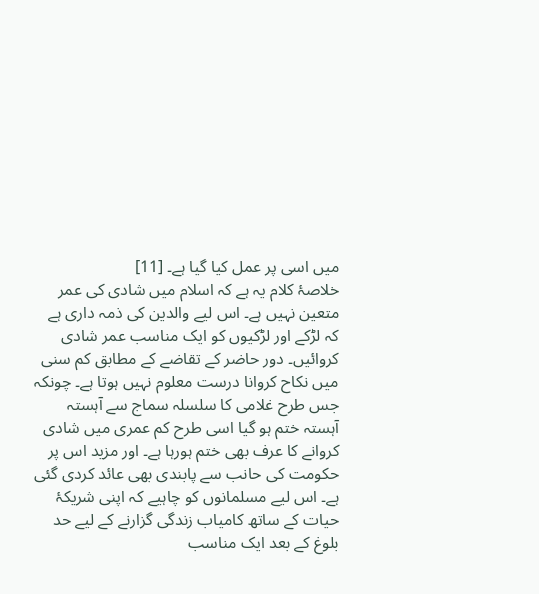میں اسی پر عمل کیا گیا ہے۔ [11]
خلاصۂ کلام یہ ہے کہ اسلام میں شادی کی عمر متعین نہیں ہے۔ اس لیے والدین کی ذمہ داری ہے کہ لڑکے اور لڑکیوں کو ایک مناسب عمر شادی کروائیں۔ دور حاضر کے تقاضے کے مطابق کم سنی میں نکاح کروانا درست معلوم نہیں ہوتا ہے۔ چونکہ جس طرح غلامی کا سلسلہ سماج سے آہستہ آہستہ ختم ہو گیا اسی طرح کم عمری میں شادی کروانے کا عرف بھی ختم ہورہا ہے۔ اور مزید اس پر حکومت کی حانب سے پابندی بھی عائد کردی گئی ہے۔ اس لیے مسلمانوں کو چاہیے کہ اپنی شریکۂ حیات کے ساتھ کامیاب زندگی گزارنے کے لیے حد بلوغ کے بعد ایک مناسب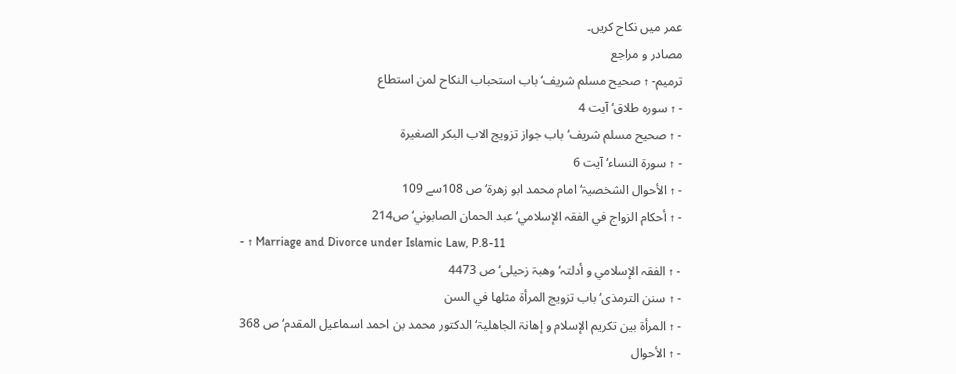عمر میں نکاح کریں۔
مصادر و مراجع
ترمیم- ↑ صحیح مسلم شریف‘ باب استحباب النکاح لمن استطاع
- ↑ سورہ طلاق‘ آیت 4
- ↑ صحیح مسلم شریف‘ باب جواز تزویج الاب البکر الصغیرۃ
- ↑ سورۃ النساء‘ آیت 6
- ↑ الأحوال الشخصیۃ‘ امام محمد ابو زھرۃ‘ ص 108سے 109
- ↑ أحکام الزواج في الفقہ الإسلامي‘ عبد الحمان الصابوني‘ ص214
- ↑ Marriage and Divorce under Islamic Law, P.8-11
- ↑ الفقہ الإسلامي و أدلتہ‘ وھبۃ زحیلی‘ ص 4473
- ↑ سنن الترمذی‘ باب تزویج المرأۃ مثلھا في السن
- ↑ المرأۃ بین تکریم الإسلام و إھانۃ الجاھلیۃ‘ الدکتور محمد بن احمد اسماعیل المقدم‘ ص 368
- ↑ الأحوال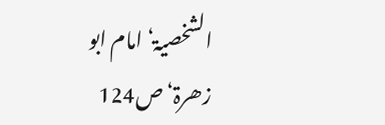الشخصیۃ‘ امام ابو زھرۃ‘ ص124